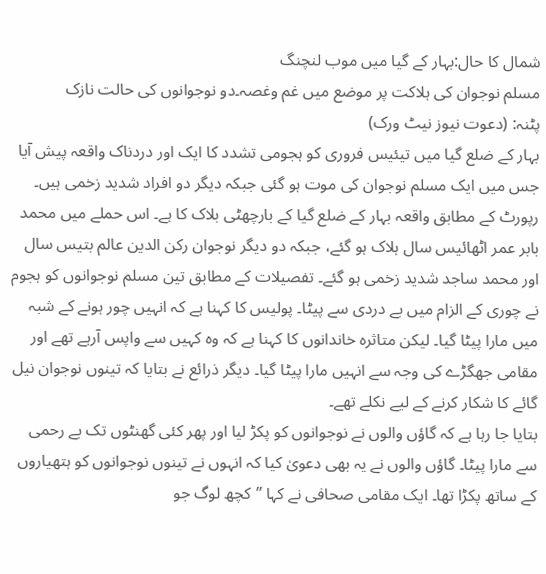شمال کا حال:بہار کے گیا میں موب لنچنگ
مسلم نوجوان کی ہلاکت پر موضع میں غم وغصہ۔دو نوجوانوں کی حالت نازک
پٹنہ: (دعوت نیوز نیٹ ورک)
بہار کے ضلع گیا میں تیئیس فروری کو ہجومی تشدد کا ایک اور دردناک واقعہ پیش آیا جس میں ایک مسلم نوجوان کی موت ہو گئی جبکہ دیگر دو افراد شدید زخمی ہیں۔ رپورٹ کے مطابق واقعہ بہار کے ضلع گیا کے بارچھٹی بلاک کا ہے۔ اس حملے میں محمد بابر عمر اٹھائیس سال ہلاک ہو گئے، جبکہ دو دیگر نوجوان رکن الدین عالم بتیس سال اور محمد ساجد شدید زخمی ہو گئے۔ تفصیلات کے مطابق تین مسلم نوجوانوں کو ہجوم نے چوری کے الزام میں بے دردی سے پیٹا۔ پولیس کا کہنا ہے کہ انہیں چور ہونے کے شبہ میں مارا پیٹا گیا۔ لیکن متاثرہ خاندانوں کا کہنا ہے کہ وہ کہیں سے واپس آرہے تھے اور مقامی جھگڑے کی وجہ سے انہیں مارا پیٹا گیا۔ دیگر ذرائع نے بتایا کہ تینوں نوجوان نیل گائے کا شکار کرنے کے لیے نکلے تھے۔
بتایا جا رہا ہے کہ گاؤں والوں نے نوجوانوں کو پکڑ لیا اور پھر کئی گھنٹوں تک بے رحمی سے مارا پیٹا۔ گاؤں والوں نے یہ بھی دعویٰ کیا کہ انہوں نے تینوں نوجوانوں کو ہتھیاروں کے ساتھ پکڑا تھا۔ ایک مقامی صحافی نے کہا ’’کچھ لوگ جو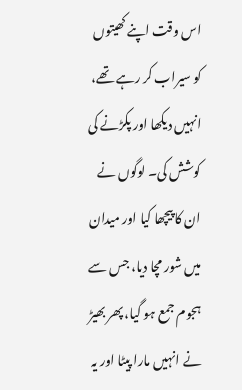اس وقت اپنے کھیتوں کو سیراب کر رہے تھے، انہیں دیکھا اور پکڑنے کی کوشش کی۔ لوگوں نے ان کا پیچھا کیا اور میدان میں شور مچا دیا، جس سے ہجوم جمع ہو گیا، پھر بھیڑ نے انہیں مارا پیٹا اور یہ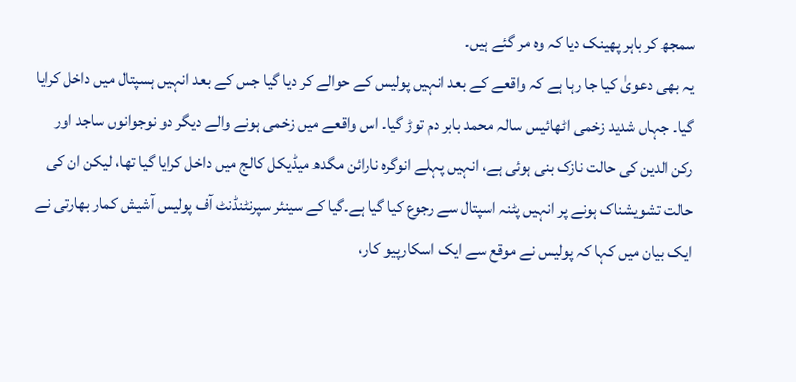سمجھ کر باہر پھینک دیا کہ وہ مر گئے ہیں۔
یہ بھی دعویٰ کیا جا رہا ہے کہ واقعے کے بعد انہیں پولیس کے حوالے کر دیا گیا جس کے بعد انہیں ہسپتال میں داخل کرایا گیا۔ جہاں شدید زخمی اٹھائیس سالہ محمد بابر دم توڑ گیا۔ اس واقعے میں زخمی ہونے والے دیگر دو نوجوانوں ساجد اور رکن الدین کی حالت نازک بنی ہوئی ہے، انہیں پہلے انوگرہ نارائن مگدھ میڈیکل کالج میں داخل کرایا گیا تھا، لیکن ان کی حالت تشویشناک ہونے پر انہیں پٹنہ اسپتال سے رجوع کیا گیا ہے۔گیا کے سینئر سپرنٹنڈنٹ آف پولیس آشیش کمار بھارتی نے ایک بیان میں کہا کہ پولیس نے موقع سے ایک اسکارپیو کار،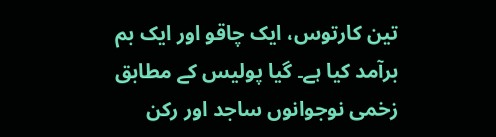تین کارتوس، ایک چاقو اور ایک بم برآمد کیا ہے۔ گیا پولیس کے مطابق زخمی نوجوانوں ساجد اور رکن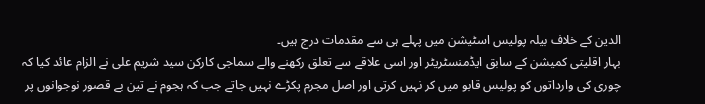الدین کے خلاف بیلہ پولیس اسٹیشن میں پہلے ہی سے مقدمات درج ہیں۔
بہار اقلیتی کمیشن کے سابق ایڈمنسٹریٹر اور اسی علاقے سے تعلق رکھنے والے سماجی کارکن سید شریم علی نے الزام عائد کیا کہ چوری کی وارداتوں کو پولیس قابو میں کر نہیں کرتی اور اصل مجرم پکڑے نہیں جاتے جب کہ ہجوم نے تین بے قصور نوجوانوں پر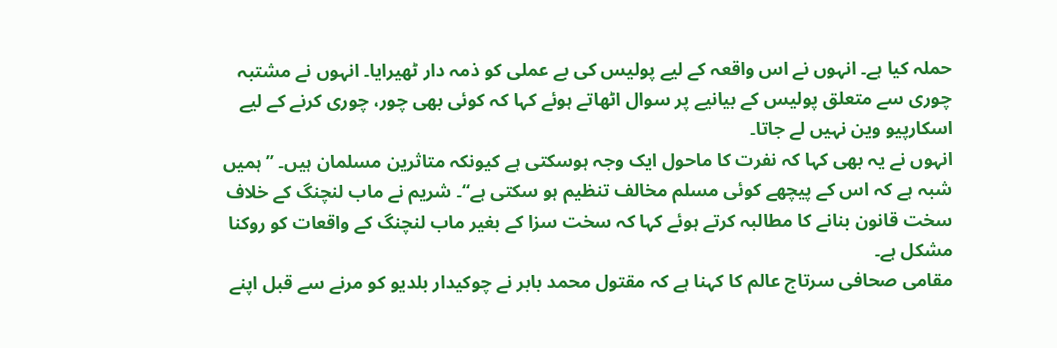حملہ کیا ہے۔ انہوں نے اس واقعہ کے لیے پولیس کی بے عملی کو ذمہ دار ٹھیرایا۔ انہوں نے مشتبہ چوری سے متعلق پولیس کے بیانیے پر سوال اٹھاتے ہوئے کہا کہ کوئی بھی چور، چوری کرنے کے لیے اسکارپیو وین نہیں لے جاتا۔
انہوں نے یہ بھی کہا کہ نفرت کا ماحول ایک وجہ ہوسکتی ہے کیونکہ متاثرین مسلمان ہیں۔ ’’ہمیں شبہ ہے کہ اس کے پیچھے کوئی مسلم مخالف تنظیم ہو سکتی ہے‘‘۔ شریم نے ماب لنچنگ کے خلاف سخت قانون بنانے کا مطالبہ کرتے ہوئے کہا کہ سخت سزا کے بغیر ماب لنچنگ کے واقعات کو روکنا مشکل ہے۔
مقامی صحافی سرتاج عالم کا کہنا ہے کہ مقتول محمد بابر نے چوکیدار بلدیو کو مرنے سے قبل اپنے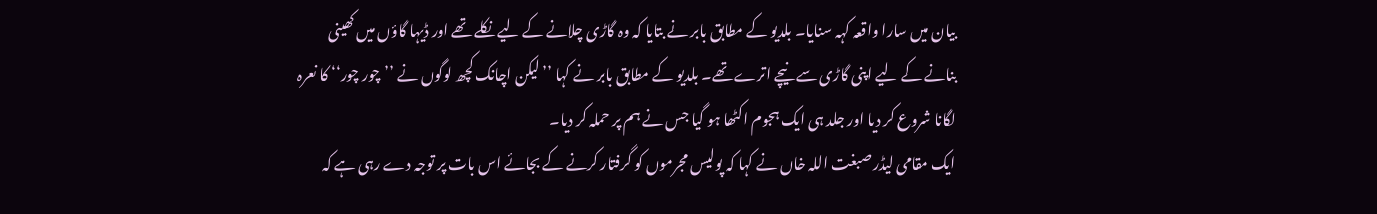بیان میں سارا واقعہ کہہ سنایا۔ بلدیو کے مطابق بابر نے بتایا کہ وہ گاڑی چلانے کے لیے نکلے تھے اور ڈیہا گاؤں میں کھینی بنانے کے لیے اپنی گاڑی سے نیچے اترے تھے۔ بلدیو کے مطابق بابر نے کہا ’’لیکن اچانک کچھ لوگوں نے ’’چور چور‘‘ کا نعرہ لگانا شروع کر دیا اور جلد ہی ایک ہجوم اکٹھا ہو گیا جس نے ہم پر حملہ کر دیا۔
ایک مقامی لیڈر صبغت اللہ خاں نے کہا کہ پولیس مجرموں کو گرفتار کرنے کے بجائے اس بات پر توجہ دے رہی ہے کہ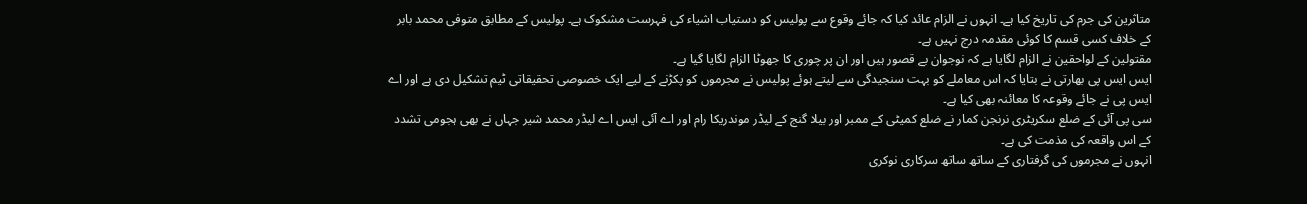متاثرین کی جرم کی تاریخ کیا ہے۔ انہوں نے الزام عائد کیا کہ جائے وقوع سے پولیس کو دستیاب اشیاء کی فہرست مشکوک ہے۔ پولیس کے مطابق متوفی محمد بابر کے خلاف کسی قسم کا کوئی مقدمہ درج نہیں ہے۔
مقتولین کے لواحقین نے الزام لگایا ہے کہ نوجوان بے قصور ہیں اور ان پر چوری کا جھوٹا الزام لگایا گیا ہے۔
ایس ایس پی بھارتی نے بتایا کہ اس معاملے کو بہت سنجیدگی سے لیتے ہوئے پولیس نے مجرموں کو پکڑنے کے لیے ایک خصوصی تحقیقاتی ٹیم تشکیل دی ہے اور اے ایس پی نے جائے وقوعہ کا معائنہ بھی کیا ہے۔
سی پی آئی کے ضلع سکریٹری نرنجن کمار نے ضلع کمیٹی کے ممبر اور بیلا گنج کے لیڈر موندریکا رام اور اے آئی ایس اے لیڈر محمد شیر جہاں نے بھی ہجومی تشدد کے اس واقعہ کی مذمت کی ہے۔
انہوں نے مجرموں کی گرفتاری کے ساتھ ساتھ سرکاری نوکری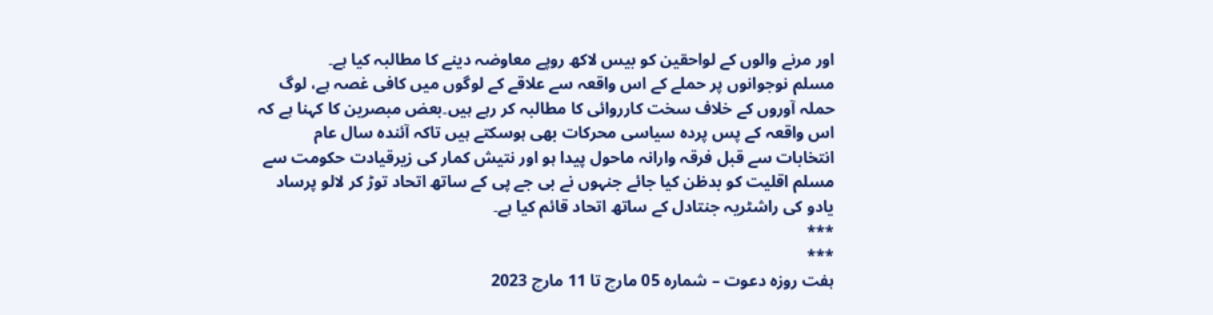اور مرنے والوں کے لواحقین کو بیس لاکھ روپے معاوضہ دینے کا مطالبہ کیا ہے۔
مسلم نوجوانوں پر حملے کے اس واقعہ سے علاقے کے لوگوں میں کافی غصہ ہے، لوگ حملہ آوروں کے خلاف سخت کارروائی کا مطالبہ کر رہے ہیں۔بعض مبصرین کا کہنا ہے کہ اس واقعہ کے پس پردہ سیاسی محرکات بھی ہوسکتے ہیں تاکہ آئندہ سال عام انتخابات سے قبل فرقہ وارانہ ماحول پیدا ہو اور نتیش کمار کی زیرقیادت حکومت سے مسلم اقلیت کو بدظن کیا جائے جنہوں نے بی جے پی کے ساتھ اتحاد توڑ کر لالو پرساد یادو کی راشٹریہ جنتادل کے ساتھ اتحاد قائم کیا ہے۔
***
***
ہفت روزہ دعوت – شمارہ 05 مارچ تا 11 مارچ 2023